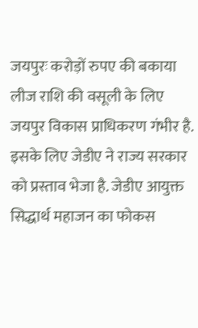जयपुरः करोड़ों रुपए की बकाया लीज राशि की वसूली के लिए जयपुर विकास प्राधिकरण गंभीर है. इसके लिए जेडीए ने राज्य सरकार को प्रस्ताव भेजा है. जेडीए आयुक्त सिद्धार्थ महाजन का फोकस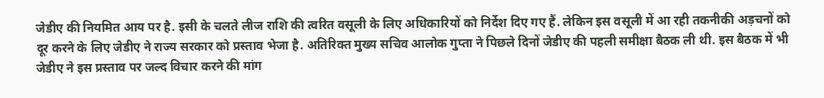जेडीए की नियमित आय पर है. इसी के चलते लीज राशि की त्वरित वसूली के लिए अधिकारियों को निर्देश दिए गए हैं. लेकिन इस वसूली में आ रही तकनीकी अड़चनों को दूर करने के लिए जेडीए ने राज्य सरकार को प्रस्ताव भेजा है. अतिरिक्त मुख्य सचिव आलोक गुप्ता ने पिछले दिनों जेडीए की पहली समीक्षा बैठक ली थी. इस बैठक में भी जेडीए ने इस प्रस्ताव पर जल्द विचार करने की मांग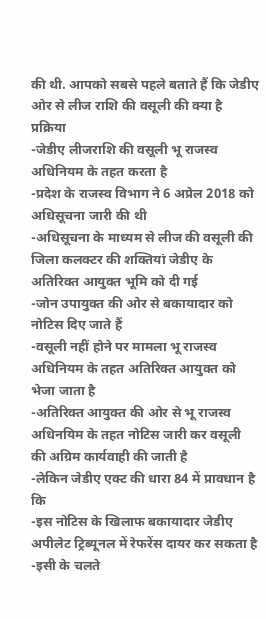की थी. आपको सबसे पहले बताते हैं कि जेडीए ओर से लीज राशि की वसूली की क्या है प्रक्रिया
-जेडीए लीजराशि की वसूली भू राजस्व अधिनियम के तहत करता है
-प्रदेश के राजस्व विभाग ने 6 अप्रेल 2018 को अधिसूचना जारी की थी
-अधिसूचना के माध्यम से लीज की वसूली की जिला कलक्टर की शक्तियां जेडीए के अतिरिक्त आयुक्त भूमि को दी गई
-जोन उपायुक्त की ओर से बकायादार को नोटिस दिए जाते हैं
-वसूली नहीं होने पर मामला भू राजस्व अधिनियम के तहत अतिरिक्त आयुक्त को भेजा जाता है
-अतिरिक्त आयुक्त की ओर से भू राजस्व अधिनयिम के तहत नोटिस जारी कर वसूली की अग्रिम कार्यवाही की जाती है
-लेकिन जेडीए एक्ट की धारा 84 में प्रावधान है कि
-इस नोटिस के खिलाफ बकायादार जेडीए अपीलेट ट्रिब्यूनल में रेफरेंस दायर कर सकता है
-इसी के चलते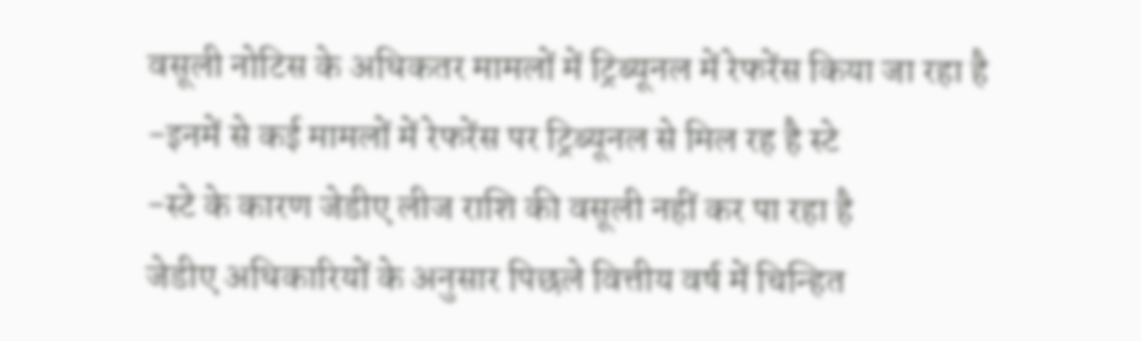वसूली नोटिस के अधिकतर मामलों में ट्रिब्यूनल में रेफरेंस किया जा रहा है
-इनमें से कई मामलों में रेफरेंस पर ट्रिब्यूनल से मिल रह है स्टे
-स्टे के कारण जेडीए लीज राशि की वसूली नहीं कर पा रहा है
जेडीए अधिकारियों के अनुसार पिछले वित्तीय वर्ष में चिन्हित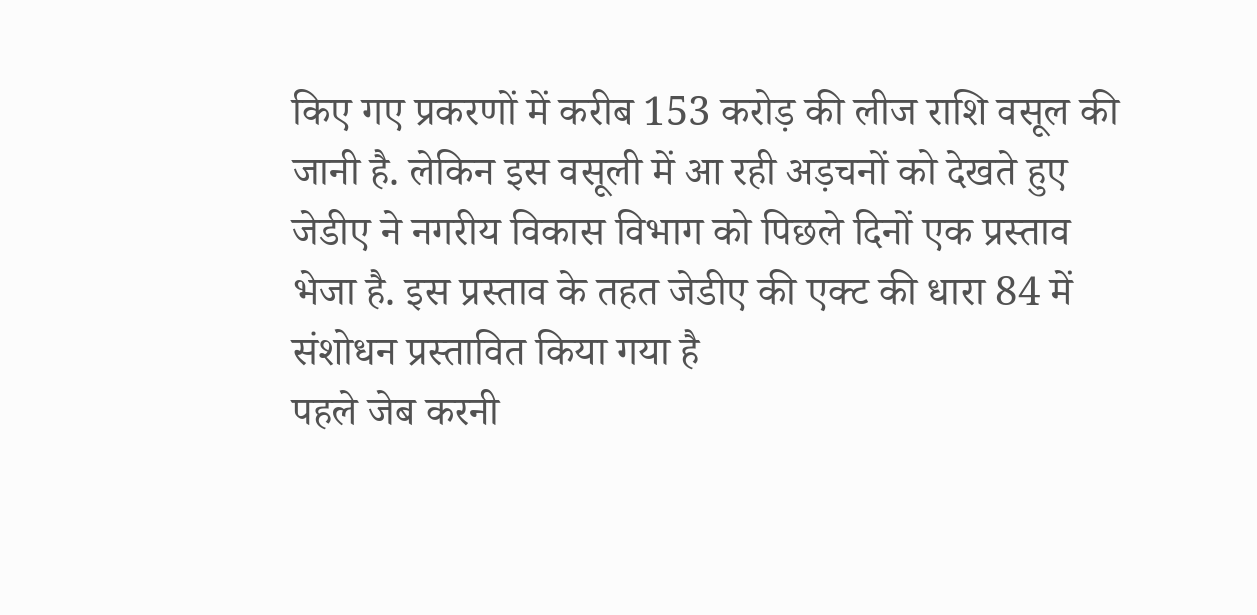किए गए प्रकरणों में करीब 153 करोड़ की लीज राशि वसूल की जानी है. लेकिन इस वसूली में आ रही अड़चनों को देखते हुए जेडीए ने नगरीय विकास विभाग को पिछले दिनों एक प्रस्ताव भेजा है. इस प्रस्ताव के तहत जेडीए की एक्ट की धारा 84 में संशोधन प्रस्तावित किया गया है
पहले जेब करनी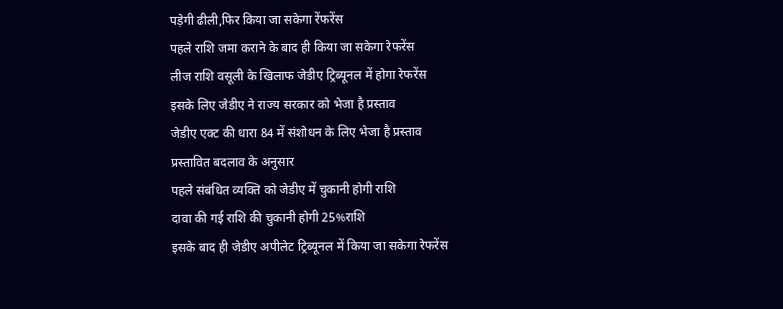पड़ेगी ढीली,फिर किया जा सकेगा रेंफरेंस
पहले राशि जमा कराने के बाद ही किया जा सकेगा रेफरेंस
लीज राशि वसूली के खिलाफ जेडीए ट्रिब्यूनल में होगा रेफरेंस
इसके लिए जेडीए ने राज्य सरकार को भेजा है प्रस्ताव
जेडीए एक्ट की धारा 84 में संशोधन के लिए भेजा है प्रस्ताव
प्रस्तावित बदलाव के अनुसार
पहले संबंधित व्यक्ति को जेडीए में चुकानी होगी राशि
दावा की गई राशि की चुकानी होगी 25%राशि
इसके बाद ही जेडीए अपीलेट ट्रिब्यूनल में किया जा सकेगा रेफरेंस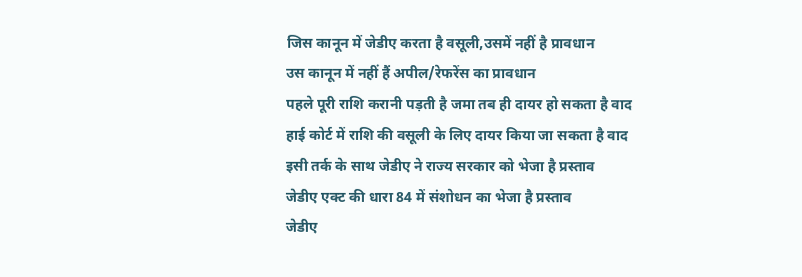जिस कानून में जेडीए करता है वसूली,उसमें नहीं है प्रावधान
उस कानून में नहीं हैं अपील/रेफरेंस का प्रावधान
पहले पूरी राशि करानी पड़ती है जमा तब ही दायर हो सकता है वाद
हाई कोर्ट में राशि की वसूली के लिए दायर किया जा सकता है वाद
इसी तर्क के साथ जेडीए ने राज्य सरकार को भेजा है प्रस्ताव
जेडीए एक्ट की धारा 84 में संशोधन का भेजा है प्रस्ताव
जेडीए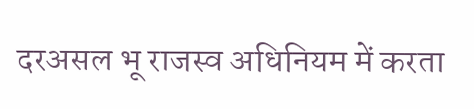दरअसल भू राजस्व अधिनियम में करता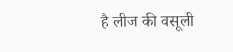है लीज की वसूली